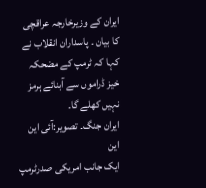ایران کے وزیرخارجہ عراقچی کا بیان ۔ پاسداران انقلاب نے کہا کہ ٹرمپ کے مضحکہ خیز ڈراموں سے آبنائے ہرمز نہیں کھلے گا۔
ایران جنگ۔ تصویر:آئی این این
ایک جانب امریکی صدرٹرمپ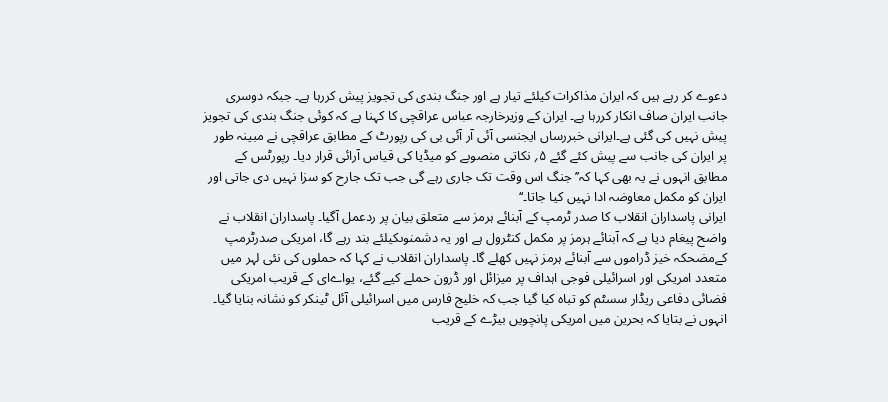دعوے کر رہے ہیں کہ ایران مذاکرات کیلئے تیار ہے اور جنگ بندی کی تجویز پیش کررہا ہے۔ جبکہ دوسری جانب ایران صاف انکار کررہا ہے۔ ایران کے وزیرخارجہ عباس عراقچی کا کہنا ہے کہ کوئی جنگ بندی کی تجویز پیش نہیں کی گئی ہے۔ایرانی خبررساں ایجنسی آئی آر آئی بی کی رپورٹ کے مطابق عراقچی نے مبینہ طور پر ایران کی جانب سے پیش کئے گئے ۵؍ نکاتی منصوبے کو میڈیا کی قیاس آرائی قرار دیا۔ رپورٹس کے مطابق انہوں نے یہ بھی کہا کہ’’ جنگ اس وقت تک جاری رہے گی جب تک جارح کو سزا نہیں دی جاتی اور ایران کو مکمل معاوضہ ادا نہیں کیا جاتا۔‘‘
ایرانی پاسداران انقلاب کا صدر ٹرمپ کے آبنائے ہرمز سے متعلق بیان پر ردعمل آگیا۔ پاسداران انقلاب نے واضح پیغام دیا ہے کہ آبنائے ہرمز پر مکمل کنٹرول ہے اور یہ دشمنوںکیلئے بند رہے گا، امریکی صدرٹرمپ کےمضحکہ خیز ڈراموں سے آبنائے ہرمز نہیں کھلے گا۔ پاسداران انقلاب نے کہا کہ حملوں کی نئی لہر میں متعدد امریکی اور اسرائیلی فوجی اہداف پر میزائل اور ڈرون حملے کیے گئے، یواےای کے قریب امریکی فضائی دفاعی ریڈار سسٹم کو تباہ کیا گیا جب کہ خلیج فارس میں اسرائیلی آئل ٹینکر کو نشانہ بنایا گیا۔ انہوں نے بتایا کہ بحرین میں امریکی پانچویں بیڑے کے قریب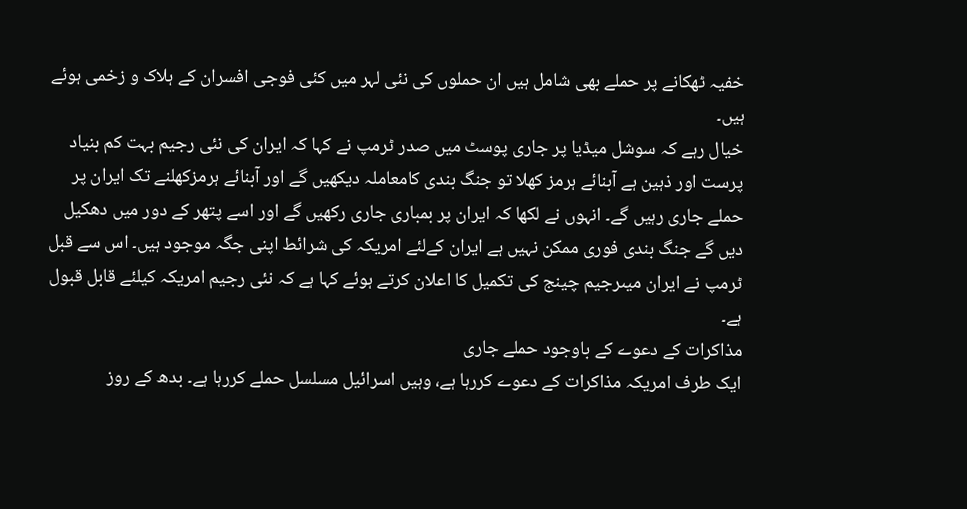خفیہ ٹھکانے پر حملے بھی شامل ہیں ان حملوں کی نئی لہر میں کئی فوجی افسران کے ہلاک و زخمی ہوئے ہیں۔
خیال رہے کہ سوشل میڈیا پر جاری پوسٹ میں صدر ٹرمپ نے کہا کہ ایران کی نئی رجیم بہت کم بنیاد پرست اور ذہین ہے آبنائے ہرمز کھلا تو جنگ بندی کامعاملہ دیکھیں گے اور آبنائے ہرمزکھلنے تک ایران پر حملے جاری رہیں گے۔ انہوں نے لکھا کہ ایران پر بمباری جاری رکھیں گے اور اسے پتھر کے دور میں دھکیل دیں گے جنگ بندی فوری ممکن نہیں ہے ایران کےلئے امریکہ کی شرائط اپنی جگہ موجود ہیں۔ اس سے قبل ٹرمپ نے ایران میںرجیم چینج کی تکمیل کا اعلان کرتے ہوئے کہا ہے کہ نئی رجیم امریکہ کیلئے قابل قبول ہے۔
مذاکرات کے دعوے کے باوجود حملے جاری
ایک طرف امریکہ مذاکرات کے دعوے کررہا ہے، وہیں اسرائیل مسلسل حملے کررہا ہے۔ بدھ کے روز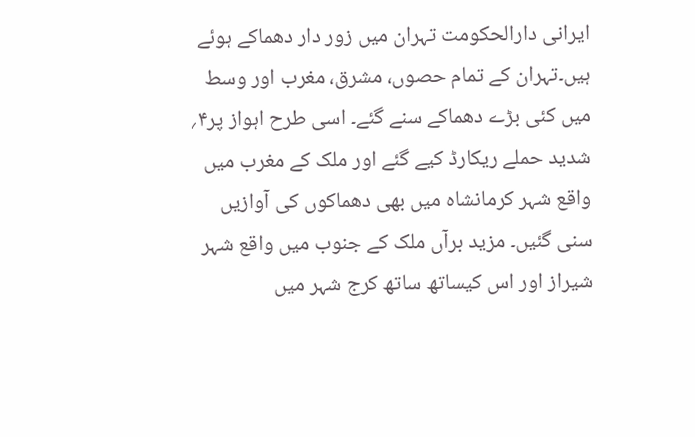ایرانی دارالحکومت تہران میں زور دار دھماکے ہوئے ہیں۔تہران کے تمام حصوں، مشرق، مغرب اور وسط میں کئی بڑے دھماکے سنے گئے۔ اسی طرح اہواز پر۴؍ شدید حملے ریکارڈ کیے گئے اور ملک کے مغرب میں واقع شہر کرمانشاہ میں بھی دھماکوں کی آوازیں سنی گئیں۔ مزید برآں ملک کے جنوب میں واقع شہر شیراز اور اس کیساتھ ساتھ کرج شہر میں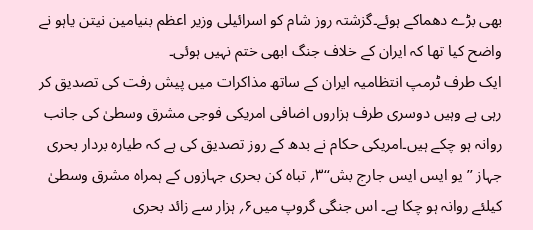بھی بڑے دھماکے ہوئے۔گزشتہ روز شام کو اسرائیلی وزیر اعظم بنیامین نیتن یاہو نے واضح کیا تھا کہ ایران کے خلاف جنگ ابھی ختم نہیں ہوئی۔
ایک طرف ٹرمپ انتظامیہ ایران کے ساتھ مذاکرات میں پیش رفت کی تصدیق کر رہی ہے وہیں دوسری طرف ہزاروں اضافی امریکی فوجی مشرق وسطیٰ کی جانب روانہ ہو چکے ہیں۔امریکی حکام نے بدھ کے روز تصدیق کی ہے کہ طیارہ بردار بحری جہاز ’’یو ایس ایس جارج بش‘‘۳؍ تباہ کن بحری جہازوں کے ہمراہ مشرق وسطیٰ کیلئے روانہ ہو چکا ہے۔ اس جنگی گروپ میں۶؍ ہزار سے زائد بحری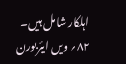اہلکار شامل ہیں۔ ۸۲؍ ویں ایئربورن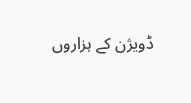ڈویژن کے ہزاروں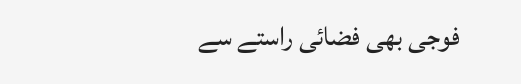فوجی بھی فضائی راستے سے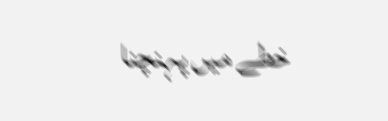خطے میں پہنچنا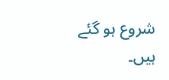شروع ہو گئے ہیں۔